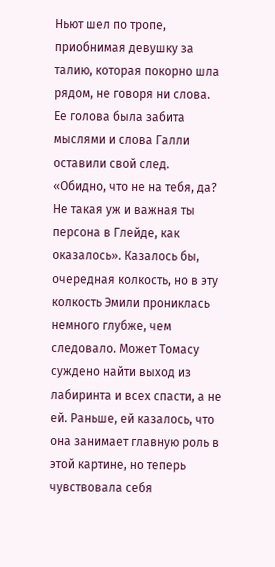Ньют шел по тропе, приобнимая девушку за талию, которая покорно шла рядом, не говоря ни слова. Ее голова была забита мыслями и слова Галли оставили свой след. «Обидно, что не на тебя, да? Не такая уж и важная ты персона в Глейде, как оказалось». Казалось бы, очередная колкость, но в эту колкость Эмили прониклась немного глубже, чем следовало. Может Томасу суждено найти выход из лабиринта и всех спасти, а не ей. Раньше, ей казалось, что она занимает главную роль в этой картине, но теперь чувствовала себя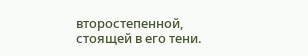второстепенной, стоящей в его тени.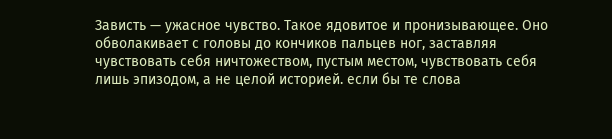Зависть — ужасное чувство. Такое ядовитое и пронизывающее. Оно обволакивает с головы до кончиков пальцев ног, заставляя чувствовать себя ничтожеством, пустым местом, чувствовать себя лишь эпизодом, а не целой историей. если бы те слова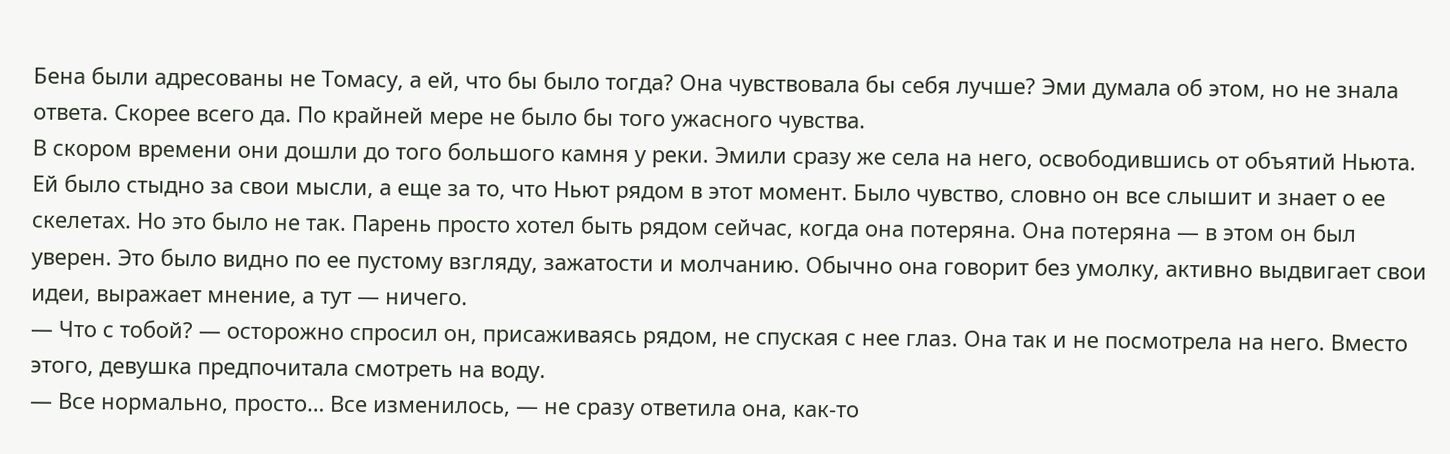Бена были адресованы не Томасу, а ей, что бы было тогда? Она чувствовала бы себя лучше? Эми думала об этом, но не знала ответа. Скорее всего да. По крайней мере не было бы того ужасного чувства.
В скором времени они дошли до того большого камня у реки. Эмили сразу же села на него, освободившись от объятий Ньюта. Ей было стыдно за свои мысли, а еще за то, что Ньют рядом в этот момент. Было чувство, словно он все слышит и знает о ее скелетах. Но это было не так. Парень просто хотел быть рядом сейчас, когда она потеряна. Она потеряна — в этом он был уверен. Это было видно по ее пустому взгляду, зажатости и молчанию. Обычно она говорит без умолку, активно выдвигает свои идеи, выражает мнение, а тут — ничего.
— Что с тобой? — осторожно спросил он, присаживаясь рядом, не спуская с нее глаз. Она так и не посмотрела на него. Вместо этого, девушка предпочитала смотреть на воду.
— Все нормально, просто… Все изменилось, — не сразу ответила она, как-то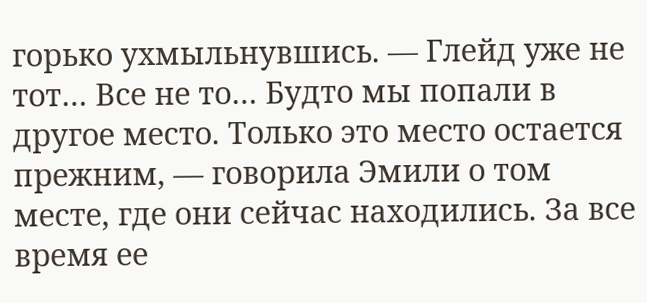горько ухмыльнувшись. — Глейд уже не тот… Все не то… Будто мы попали в другое место. Только это место остается прежним, — говорила Эмили о том месте, где они сейчас находились. За все время ее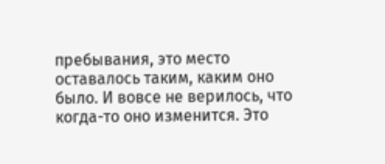пребывания, это место оставалось таким, каким оно было. И вовсе не верилось, что когда-то оно изменится. Это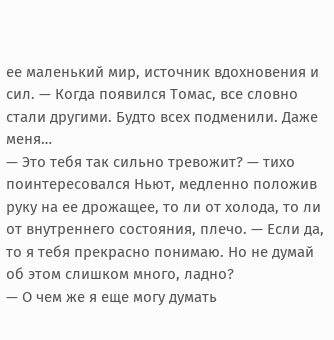ее маленький мир, источник вдохновения и сил. — Когда появился Томас, все словно стали другими. Будто всех подменили. Даже меня…
— Это тебя так сильно тревожит? — тихо поинтересовался Ньют, медленно положив руку на ее дрожащее, то ли от холода, то ли от внутреннего состояния, плечо. — Если да, то я тебя прекрасно понимаю. Но не думай об этом слишком много, ладно?
— О чем же я еще могу думать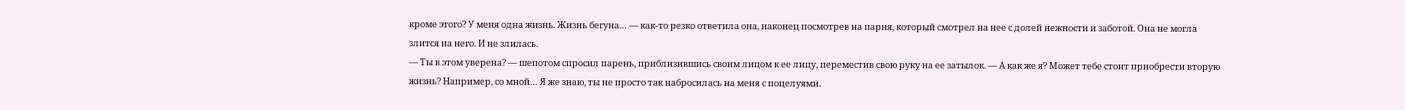кроме этого? У меня одна жизнь. Жизнь бегуна… — как-то резко ответила она, наконец посмотрев на парня, который смотрел на нее с долей нежности и заботой. Она не могла злится на него. И не злилась.
— Ты в этом уверена? — шепотом спросил парень, приблизившись своим лицом к ее лицу, переместив свою руку на ее затылок. — А как же я? Может тебе стоит приобрести вторую жизнь? Например, со мной… Я же знаю, ты не просто так набросилась на меня с поцелуями.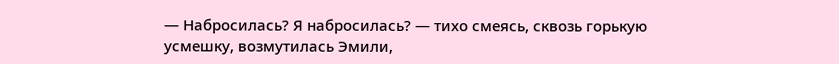— Набросилась? Я набросилась? — тихо смеясь, сквозь горькую усмешку, возмутилась Эмили,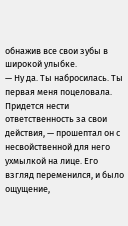обнажив все свои зубы в широкой улыбке.
— Ну да. Ты набросилась. Ты первая меня поцеловала. Придется нести ответственность за свои действия, — прошептал он с несвойственной для него ухмылкой на лице. Его взгляд переменился, и было ощущение,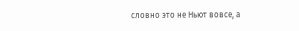словно это не Ньют вовсе, а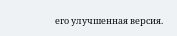его улучшенная версия.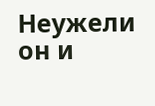Неужели он и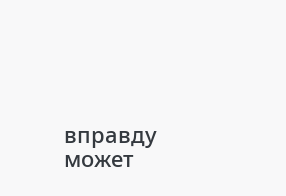вправду может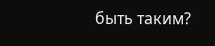быть таким?